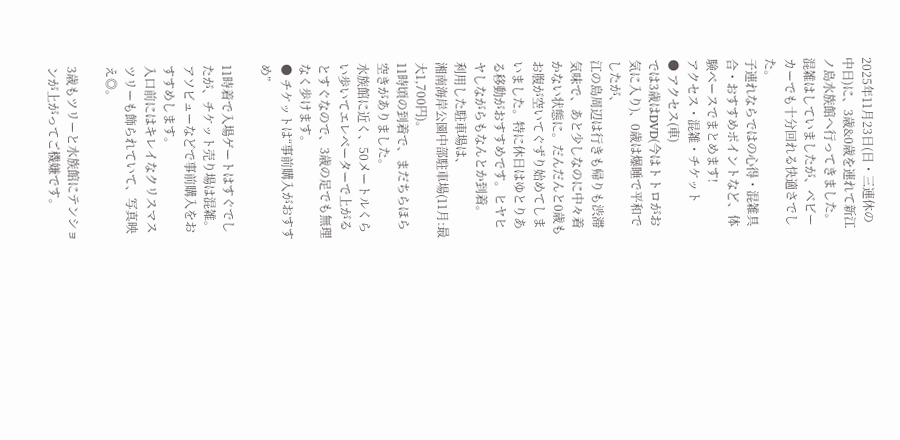2025年11月23日(日・三連休の中日)に、3歳&0歳を連れて新江ノ島水族館へ行ってきました。
混雑はしていましたが、ベビーカーでも十分回れる快適さでした。
子連れならではの心得・混雑具合・おすすめポイントなど、体験ベースでまとめます!
アクセス・混雑・チケット
● アクセス(車)
では3歳はDVD(今はトトロがお気に入り)、0歳は爆睡で平和でしたが、
江の島周辺は行きも帰りも渋滞気味で、あと少しなのに中々着かない状態に。だんだんと0歳もお腹が空いてぐずり始めてしまいました。特に休日はゆとりある移動がおすすめです。ヒヤヒヤしながらもなんとか到着。
利用した駐車場は、
湘南海岸公園中部駐車場(11月:最大1,700円)。
11時頃の到着で、まだちらほら空きがありました。
水族館に近く、50メートルくらい歩いてエレベーターで上がるとすぐなので、3歳の足でも無理なく歩けます。
● チケットは“事前購入がおすすめ”

11時着で入場ゲートはすぐでしたが、チケット売り場は混雑。
アソビューなどで事前購入をおすすめします。
入口前にはキレイなクリスマスツリーも飾られていて、写真映え◎。

3歳もツリーと水族館にテンションが上がってご機嫌です。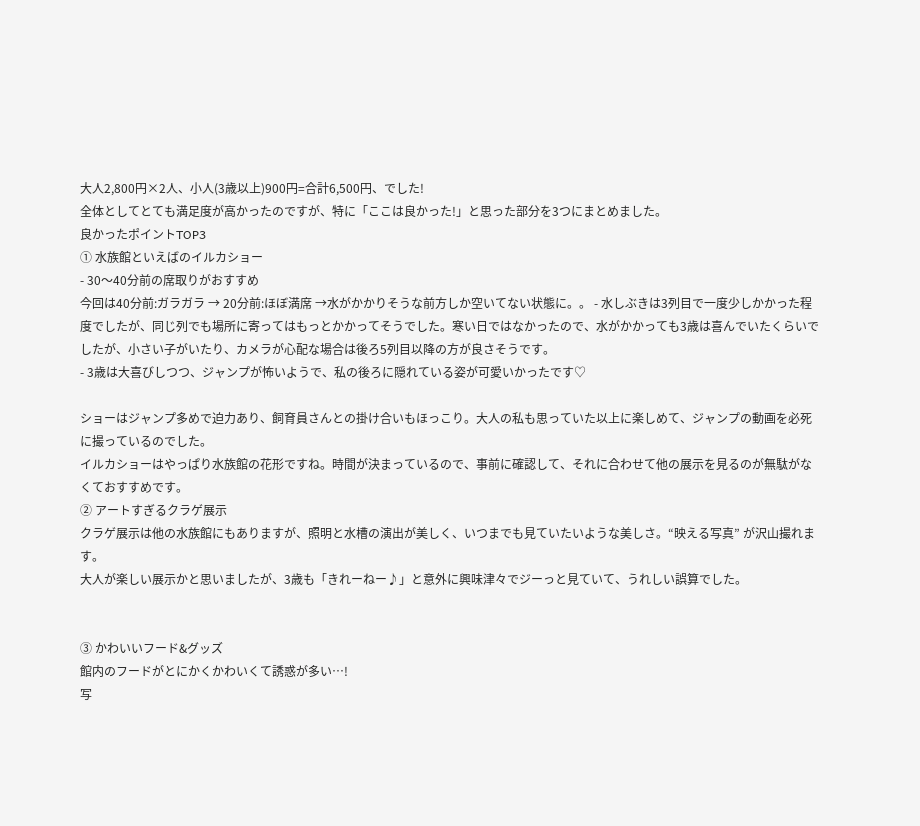大人2,800円×2人、小人(3歳以上)900円=合計6,500円、でした!
全体としてとても満足度が高かったのですが、特に「ここは良かった!」と思った部分を3つにまとめました。
良かったポイントTOP3
① 水族館といえばのイルカショー
- 30〜40分前の席取りがおすすめ
今回は40分前:ガラガラ → 20分前:ほぼ満席 →水がかかりそうな前方しか空いてない状態に。。 - 水しぶきは3列目で一度少しかかった程度でしたが、同じ列でも場所に寄ってはもっとかかってそうでした。寒い日ではなかったので、水がかかっても3歳は喜んでいたくらいでしたが、小さい子がいたり、カメラが心配な場合は後ろ5列目以降の方が良さそうです。
- 3歳は大喜びしつつ、ジャンプが怖いようで、私の後ろに隠れている姿が可愛いかったです♡

ショーはジャンプ多めで迫力あり、飼育員さんとの掛け合いもほっこり。大人の私も思っていた以上に楽しめて、ジャンプの動画を必死に撮っているのでした。
イルカショーはやっぱり水族館の花形ですね。時間が決まっているので、事前に確認して、それに合わせて他の展示を見るのが無駄がなくておすすめです。
② アートすぎるクラゲ展示
クラゲ展示は他の水族館にもありますが、照明と水槽の演出が美しく、いつまでも見ていたいような美しさ。“映える写真” が沢山撮れます。
大人が楽しい展示かと思いましたが、3歳も「きれーねー♪」と意外に興味津々でジーっと見ていて、うれしい誤算でした。


③ かわいいフード&グッズ
館内のフードがとにかくかわいくて誘惑が多い…!
写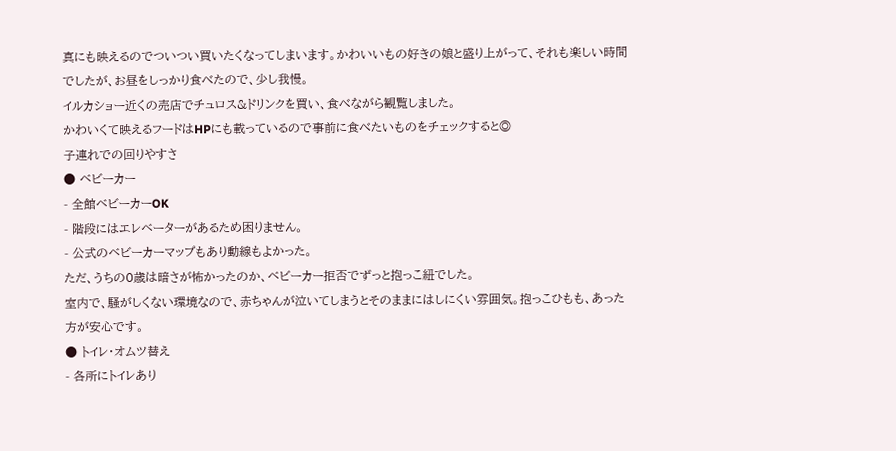真にも映えるのでついつい買いたくなってしまいます。かわいいもの好きの娘と盛り上がって、それも楽しい時間でしたが、お昼をしっかり食べたので、少し我慢。
イルカショー近くの売店でチュロス&ドリンクを買い、食べながら観覧しました。
かわいくて映えるフードはHPにも載っているので事前に食べたいものをチェックすると◎
子連れでの回りやすさ
● ベビーカー
- 全館ベビーカーOK
- 階段にはエレベーターがあるため困りません。
- 公式のベビーカーマップもあり動線もよかった。
ただ、うちの0歳は暗さが怖かったのか、ベビーカー拒否でずっと抱っこ紐でした。
室内で、騒がしくない環境なので、赤ちゃんが泣いてしまうとそのままにはしにくい雰囲気。抱っこひもも、あった方が安心です。
● トイレ・オムツ替え
- 各所にトイレあり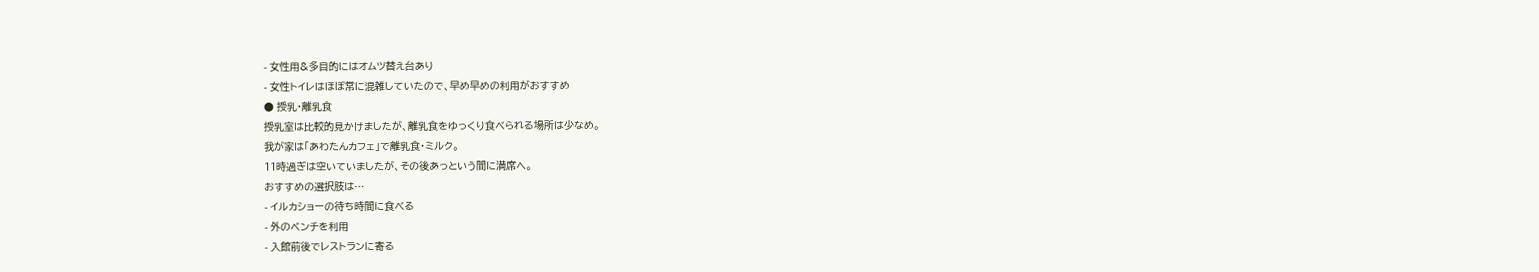- 女性用&多目的にはオムツ替え台あり
- 女性トイレはほぼ常に混雑していたので、早め早めの利用がおすすめ
● 授乳・離乳食
授乳室は比較的見かけましたが、離乳食をゆっくり食べられる場所は少なめ。
我が家は「あわたんカフェ」で離乳食・ミルク。
11時過ぎは空いていましたが、その後あっという間に満席へ。
おすすめの選択肢は…
- イルカショーの待ち時間に食べる
- 外のベンチを利用
- 入館前後でレストランに寄る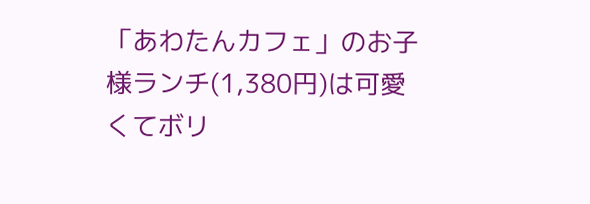「あわたんカフェ」のお子様ランチ(1,380円)は可愛くてボリ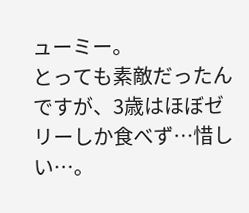ューミー。
とっても素敵だったんですが、3歳はほぼゼリーしか食べず…惜しい…。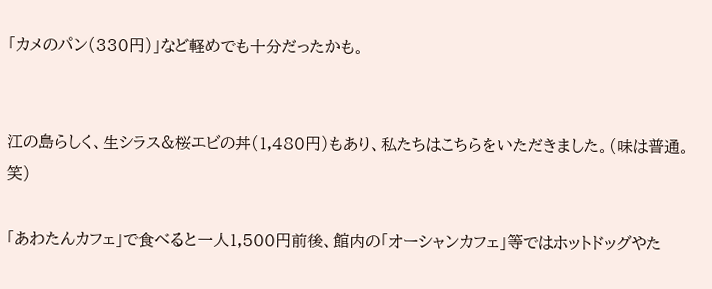「カメのパン(330円)」など軽めでも十分だったかも。


江の島らしく、生シラス&桜エビの丼(1,480円)もあり、私たちはこちらをいただきました。(味は普通。笑)

「あわたんカフェ」で食べると一人1,500円前後、館内の「オーシャンカフェ」等ではホットドッグやた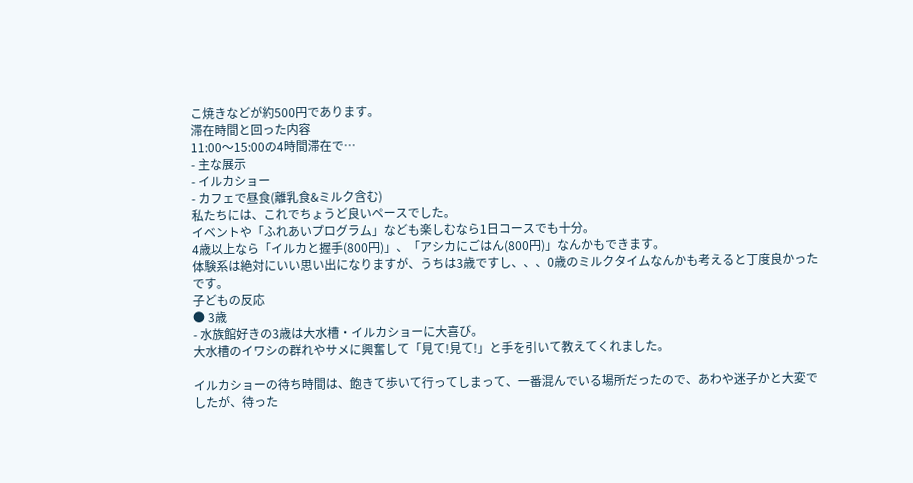こ焼きなどが約500円であります。
滞在時間と回った内容
11:00〜15:00の4時間滞在で…
- 主な展示
- イルカショー
- カフェで昼食(離乳食&ミルク含む)
私たちには、これでちょうど良いペースでした。
イベントや「ふれあいプログラム」なども楽しむなら1日コースでも十分。
4歳以上なら「イルカと握手(800円)」、「アシカにごはん(800円)」なんかもできます。
体験系は絶対にいい思い出になりますが、うちは3歳ですし、、、0歳のミルクタイムなんかも考えると丁度良かったです。
子どもの反応
● 3歳
- 水族館好きの3歳は大水槽・イルカショーに大喜び。
大水槽のイワシの群れやサメに興奮して「見て!見て!」と手を引いて教えてくれました。

イルカショーの待ち時間は、飽きて歩いて行ってしまって、一番混んでいる場所だったので、あわや迷子かと大変でしたが、待った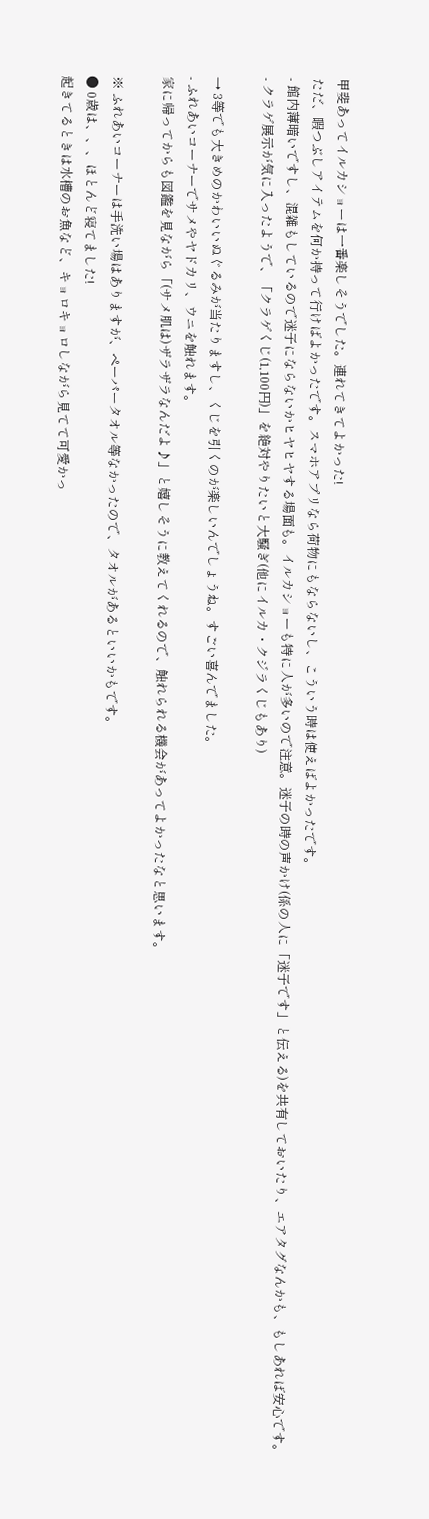甲斐あってイルカショーは一番楽しそうでした。連れてきてよかった!
ただ、暇つぶしアイテムを何か持って行けばよかったです。スマホアプリなら荷物にもならないし、こういう時は使えばよかったです。
- 館内薄暗いですし、混雑もしているので迷子にならないかヒヤヒヤする場面も。イルカショーも特に人が多いので注意。迷子の時の声かけ(係の人に「迷子です」と伝える)を共有しておいたり、エアタグなんかも、もしあれば安心です。
- クラゲ展示が気に入ったようで、「クラゲくじ(1,100円)」を絶対やりたいと大騒ぎ(他にイルカ・クジラくじもあり)

→ 3等でも大きめのかわいいぬぐるみが当たりますし、くじを引くのが楽しいんでしょうね。すごい喜んでました。
- ふれあいコーナーでサメやヤドカリ、ウニを触れます。
家に帰ってからも図鑑を見ながら「(サメ肌は)ザラザラなんだよ♪」と嬉しそうに教えてくれるので、触れられる機会があってよかったなと思います。

※ ふれあいコーナーは手洗い場はありますが、ペーパータオル等なかったので、タオルがあるといいかもです。
● 0歳は、、、ほとんど寝てました!
起きてるときは水槽のお魚など、キョロキョロしながら見てて可愛かっ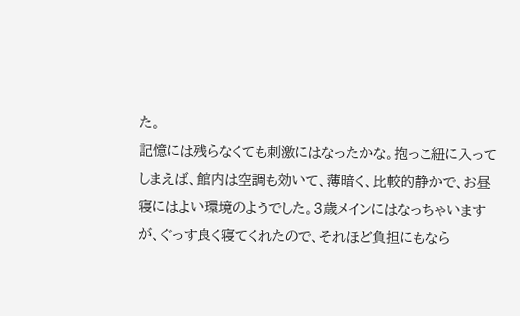た。
記憶には残らなくても刺激にはなったかな。抱っこ紐に入ってしまえば、館内は空調も効いて、薄暗く、比較的静かで、お昼寝にはよい環境のようでした。3歳メインにはなっちゃいますが、ぐっす良く寝てくれたので、それほど負担にもなら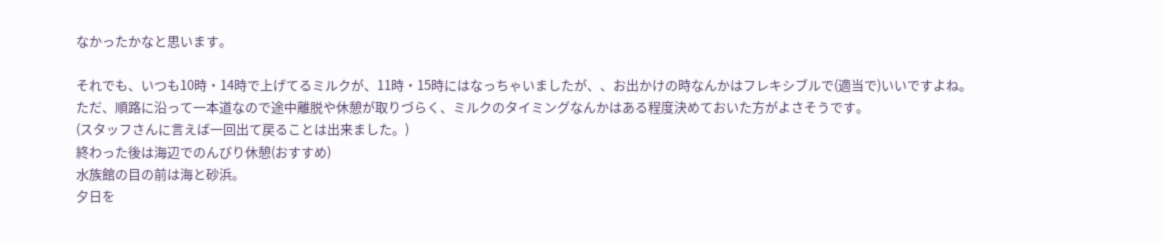なかったかなと思います。

それでも、いつも10時・14時で上げてるミルクが、11時・15時にはなっちゃいましたが、、お出かけの時なんかはフレキシブルで(適当で)いいですよね。
ただ、順路に沿って一本道なので途中離脱や休憩が取りづらく、ミルクのタイミングなんかはある程度決めておいた方がよさそうです。
(スタッフさんに言えば一回出て戻ることは出来ました。)
終わった後は海辺でのんびり休憩(おすすめ)
水族館の目の前は海と砂浜。
夕日を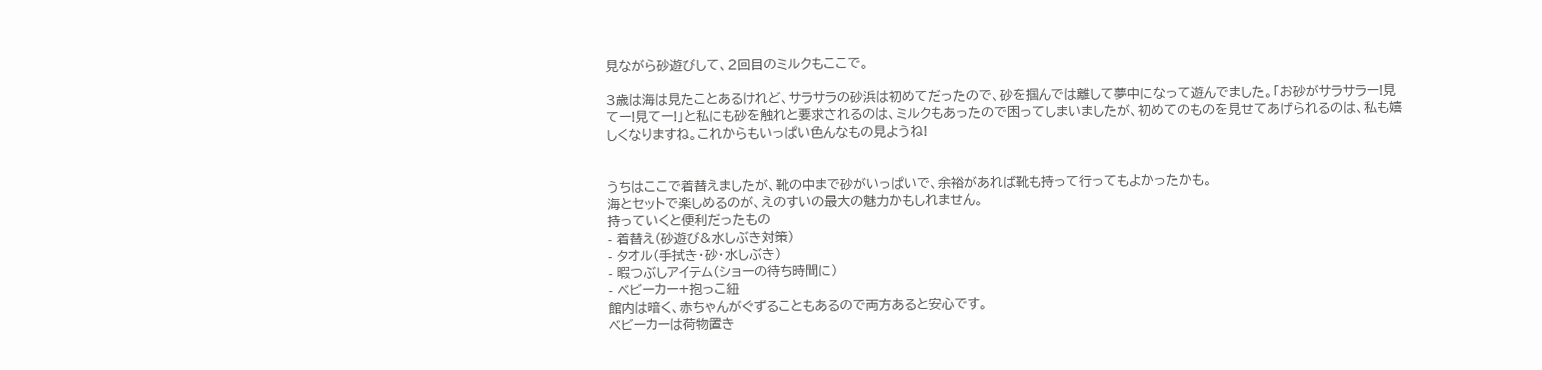見ながら砂遊びして、2回目のミルクもここで。

3歳は海は見たことあるけれど、サラサラの砂浜は初めてだったので、砂を掴んでは離して夢中になって遊んでました。「お砂がサラサラー!見てー!見てー!」と私にも砂を触れと要求されるのは、ミルクもあったので困ってしまいましたが、初めてのものを見せてあげられるのは、私も嬉しくなりますね。これからもいっぱい色んなもの見ようね!


うちはここで着替えましたが、靴の中まで砂がいっぱいで、余裕があれば靴も持って行ってもよかったかも。
海とセットで楽しめるのが、えのすいの最大の魅力かもしれません。
持っていくと便利だったもの
- 着替え(砂遊び&水しぶき対策)
- タオル(手拭き・砂・水しぶき)
- 暇つぶしアイテム(ショーの待ち時間に)
- ベビーカー+抱っこ紐
館内は暗く、赤ちゃんがぐずることもあるので両方あると安心です。
ベビーカーは荷物置き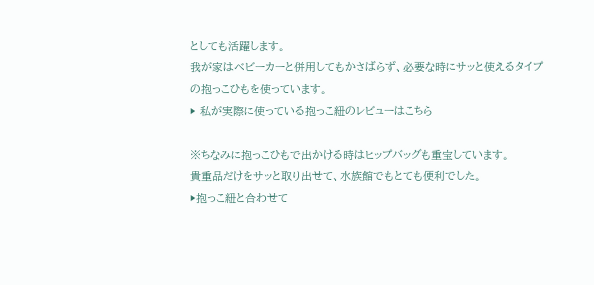としても活躍します。
我が家はベビーカーと併用してもかさばらず、必要な時にサッと使えるタイプの抱っこひもを使っています。
▶ 私が実際に使っている抱っこ紐のレビューはこちら

※ちなみに抱っこひもで出かける時はヒップバッグも重宝しています。
貴重品だけをサッと取り出せて、水族館でもとても便利でした。
▶抱っこ紐と合わせて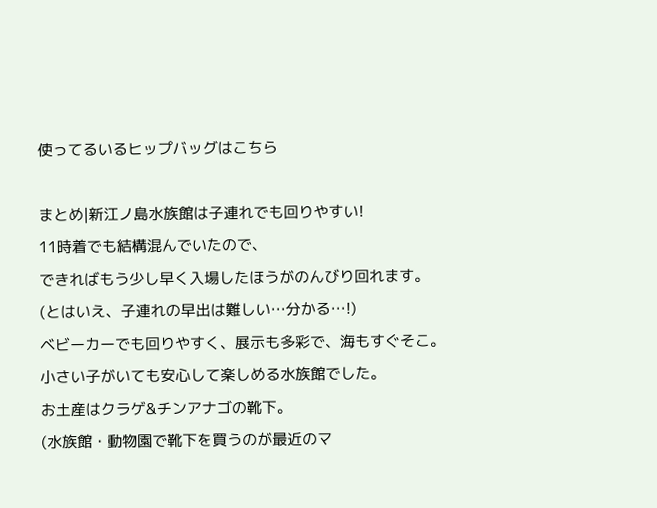使ってるいるヒップバッグはこちら

まとめ|新江ノ島水族館は子連れでも回りやすい!
11時着でも結構混んでいたので、
できればもう少し早く入場したほうがのんびり回れます。
(とはいえ、子連れの早出は難しい…分かる…!)
ベビーカーでも回りやすく、展示も多彩で、海もすぐそこ。
小さい子がいても安心して楽しめる水族館でした。
お土産はクラゲ&チンアナゴの靴下。
(水族館・動物園で靴下を買うのが最近のマ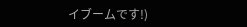イブームです!)